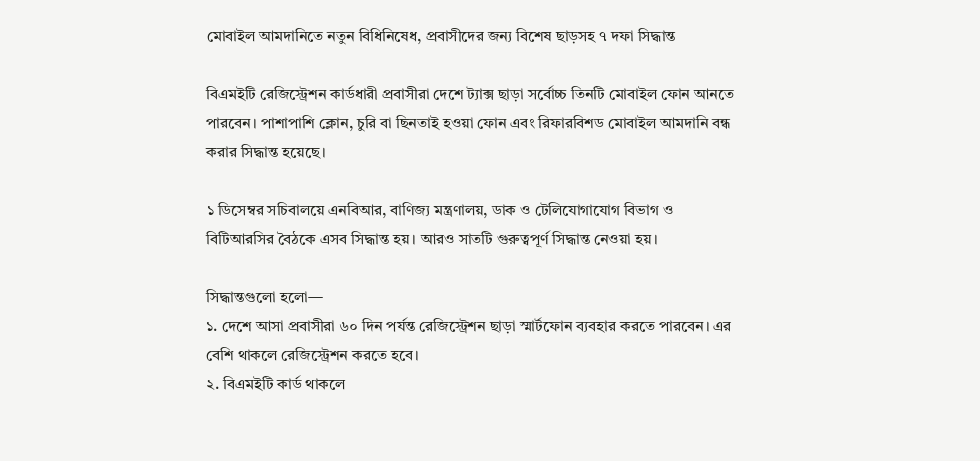মোবাইল আমদানিতে নতুন বিধিনিষেধ, প্রবাসীদের জন্য বিশেষ ছাড়সহ ৭ দফা সিদ্ধান্ত

বিএমইটি রেজিস্ট্রেশন কার্ডধারী প্রবাসীরা দেশে ট্যাক্স ছাড়া সর্বোচ্চ তিনটি মোবাইল ফোন আনতে পারবেন। পাশাপাশি ক্লোন, চুরি বা ছিনতাই হওয়া ফোন এবং রিফারবিশড মোবাইল আমদানি বন্ধ করার সিদ্ধান্ত হয়েছে।

১ ডিসেম্বর সচিবালয়ে এনবিআর, বাণিজ্য মন্ত্রণালয়, ডাক ও টেলিযোগাযোগ বিভাগ ও বিটিআরসির বৈঠকে এসব সিদ্ধান্ত হয়। আরও সাতটি গুরুত্বপূর্ণ সিদ্ধান্ত নেওয়া হয়।

সিদ্ধান্তগুলো হলো—
১. দেশে আসা প্রবাসীরা ৬০ দিন পর্যন্ত রেজিস্ট্রেশন ছাড়া স্মার্টফোন ব্যবহার করতে পারবেন। এর বেশি থাকলে রেজিস্ট্রেশন করতে হবে।
২. বিএমইটি কার্ড থাকলে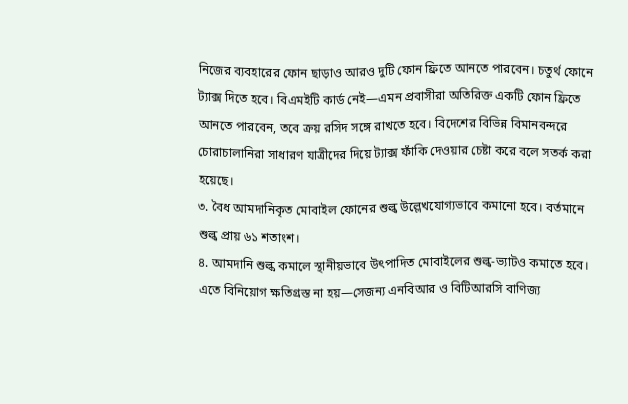নিজের ব্যবহারের ফোন ছাড়াও আরও দুটি ফোন ফ্রিতে আনতে পারবেন। চতুর্থ ফোনে ট্যাক্স দিতে হবে। বিএমইটি কার্ড নেই—এমন প্রবাসীরা অতিরিক্ত একটি ফোন ফ্রিতে আনতে পারবেন, তবে ক্রয় রসিদ সঙ্গে রাখতে হবে। বিদেশের বিভিন্ন বিমানবন্দরে চোরাচালানিরা সাধারণ যাত্রীদের দিয়ে ট্যাক্স ফাঁকি দেওয়ার চেষ্টা করে বলে সতর্ক করা হয়েছে।
৩. বৈধ আমদানিকৃত মোবাইল ফোনের শুল্ক উল্লেখযোগ্যভাবে কমানো হবে। বর্তমানে শুল্ক প্রায় ৬১ শতাংশ।
৪. আমদানি শুল্ক কমালে স্থানীয়ভাবে উৎপাদিত মোবাইলের শুল্ক-ভ্যাটও কমাতে হবে। এতে বিনিয়োগ ক্ষতিগ্রস্ত না হয়—সেজন্য এনবিআর ও বিটিআরসি বাণিজ্য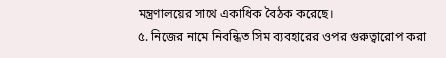মন্ত্রণালয়ের সাথে একাধিক বৈঠক করেছে।
৫. নিজের নামে নিবন্ধিত সিম ব্যবহারের ওপর গুরুত্বারোপ করা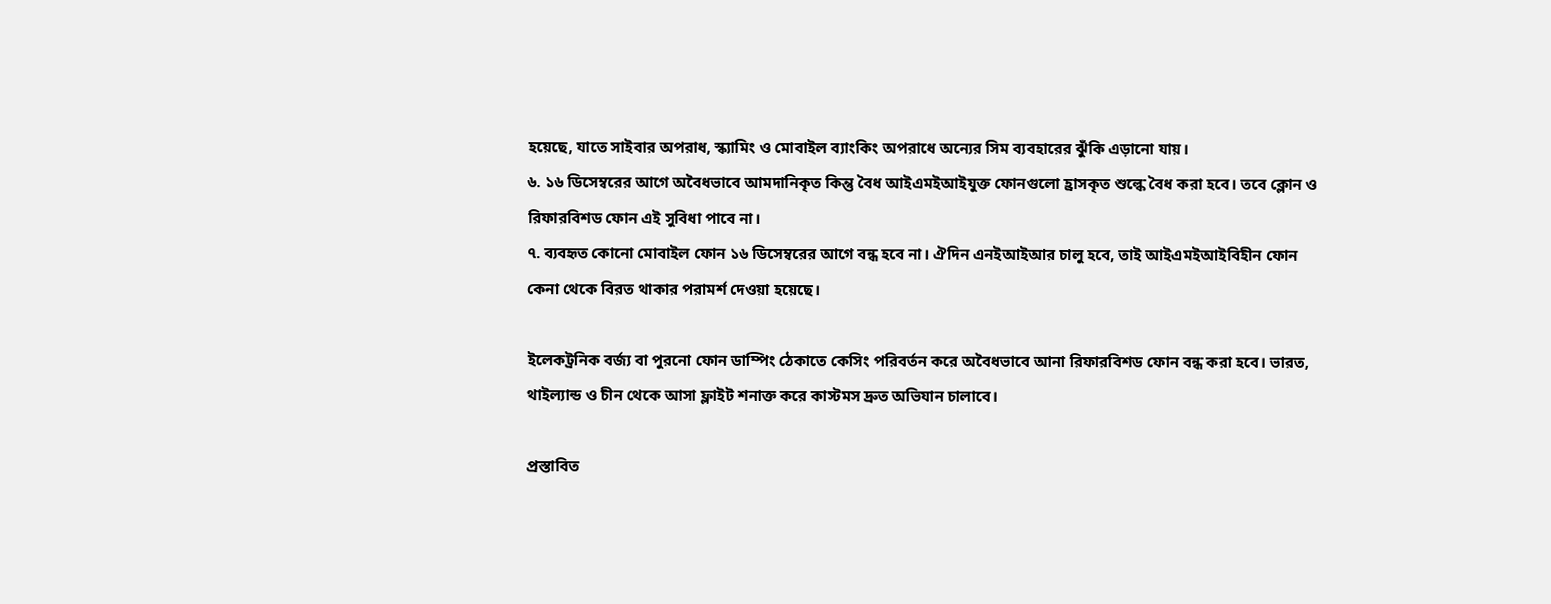হয়েছে, যাতে সাইবার অপরাধ, স্ক্যামিং ও মোবাইল ব্যাংকিং অপরাধে অন্যের সিম ব্যবহারের ঝুঁকি এড়ানো যায়।
৬. ১৬ ডিসেম্বরের আগে অবৈধভাবে আমদানিকৃত কিন্তু বৈধ আইএমইআইযুক্ত ফোনগুলো হ্রাসকৃত শুল্কে বৈধ করা হবে। তবে ক্লোন ও রিফারবিশড ফোন এই সুবিধা পাবে না।
৭. ব্যবহৃত কোনো মোবাইল ফোন ১৬ ডিসেম্বরের আগে বন্ধ হবে না। ঐদিন এনইআইআর চালু হবে, তাই আইএমইআইবিহীন ফোন কেনা থেকে বিরত থাকার পরামর্শ দেওয়া হয়েছে।

ইলেকট্রনিক বর্জ্য বা পুরনো ফোন ডাম্পিং ঠেকাতে কেসিং পরিবর্তন করে অবৈধভাবে আনা রিফারবিশড ফোন বন্ধ করা হবে। ভারত, থাইল্যান্ড ও চীন থেকে আসা ফ্লাইট শনাক্ত করে কাস্টমস দ্রুত অভিযান চালাবে।

প্রস্তাবিত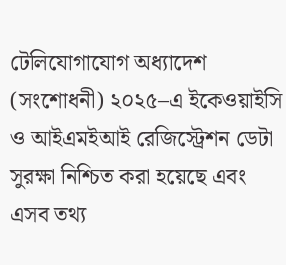টেলিযোগাযোগ অধ্যাদেশ (সংশোধনী) ২০২৫–এ ইকেওয়াইসি ও আইএমইআই রেজিস্ট্রেশন ডেটা সুরক্ষা নিশ্চিত করা হয়েছে এবং এসব তথ্য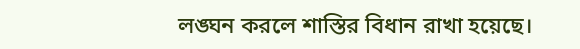লঙ্ঘন করলে শাস্তির বিধান রাখা হয়েছে।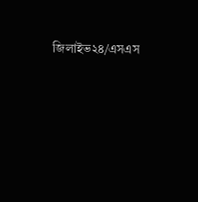জিলাইভ২৪/এসএস